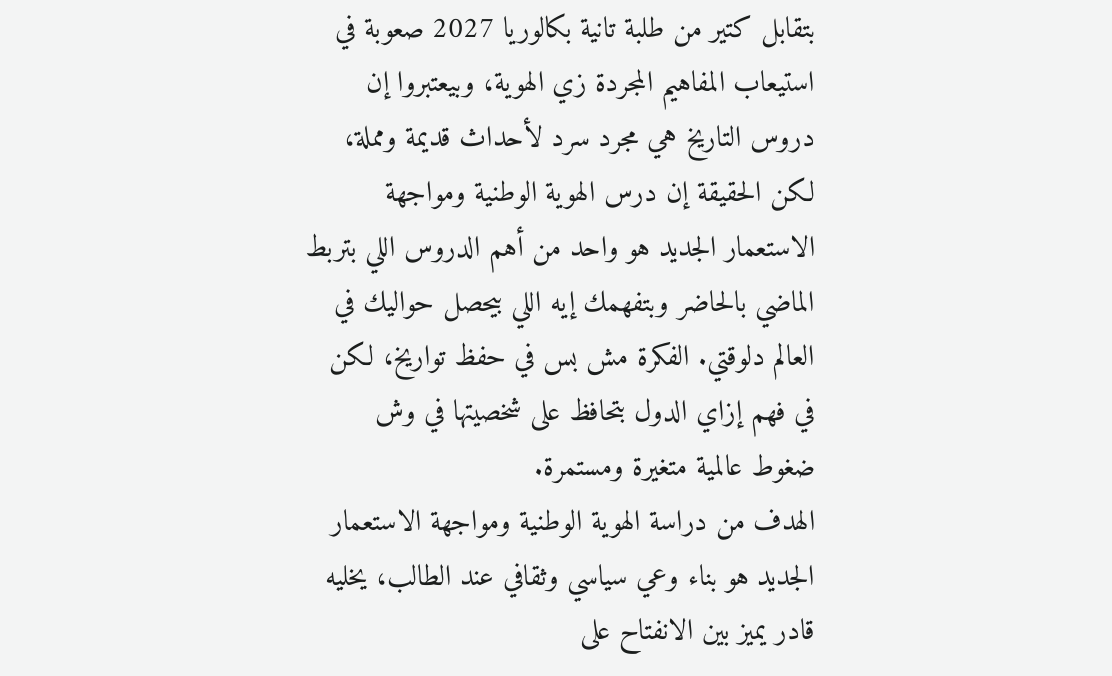بتقابل كتير من طلبة تانية بكالوريا 2027 صعوبة في استيعاب المفاهيم المجردة زي الهوية، وبيعتبروا إن دروس التاريخ هي مجرد سرد لأحداث قديمة ومملة، لكن الحقيقة إن درس الهوية الوطنية ومواجهة الاستعمار الجديد هو واحد من أهم الدروس اللي بتربط الماضي بالحاضر وبتفهمك إيه اللي بيحصل حواليك في العالم دلوقتي. الفكرة مش بس في حفظ تواريخ، لكن في فهم إزاي الدول بتحافظ على شخصيتها في وش ضغوط عالمية متغيرة ومستمرة.
الهدف من دراسة الهوية الوطنية ومواجهة الاستعمار الجديد هو بناء وعي سياسي وثقافي عند الطالب، يخليه قادر يميز بين الانفتاح على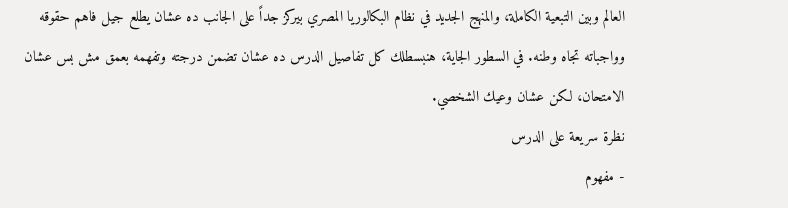العالم وبين التبعية الكاملة، والمنهج الجديد في نظام البكالوريا المصري بيركز جداً على الجانب ده عشان يطلع جيل فاهم حقوقه وواجباته تجاه وطنه. في السطور الجاية، هنبسطلك كل تفاصيل الدرس ده عشان تضمن درجته وتفهمه بعمق مش بس عشان الامتحان، لكن عشان وعيك الشخصي.
نظرة سريعة على الدرس
- مفهوم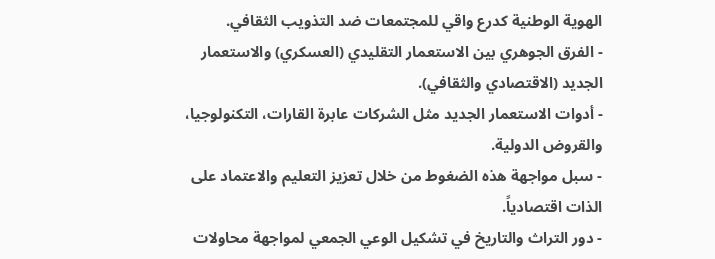الهوية الوطنية كدرع واقي للمجتمعات ضد التذويب الثقافي.
- الفرق الجوهري بين الاستعمار التقليدي (العسكري) والاستعمار الجديد (الاقتصادي والثقافي).
- أدوات الاستعمار الجديد مثل الشركات عابرة القارات، التكنولوجيا، والقروض الدولية.
- سبل مواجهة هذه الضغوط من خلال تعزيز التعليم والاعتماد على الذات اقتصادياً.
- دور التراث والتاريخ في تشكيل الوعي الجمعي لمواجهة محاولات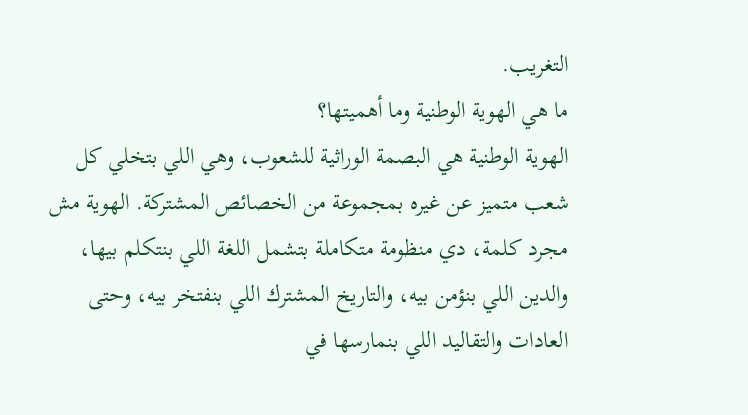التغريب.
ما هي الهوية الوطنية وما أهميتها؟
الهوية الوطنية هي البصمة الوراثية للشعوب، وهي اللي بتخلي كل شعب متميز عن غيره بمجموعة من الخصائص المشتركة. الهوية مش مجرد كلمة، دي منظومة متكاملة بتشمل اللغة اللي بنتكلم بيها، والدين اللي بنؤمن بيه، والتاريخ المشترك اللي بنفتخر بيه، وحتى العادات والتقاليد اللي بنمارسها في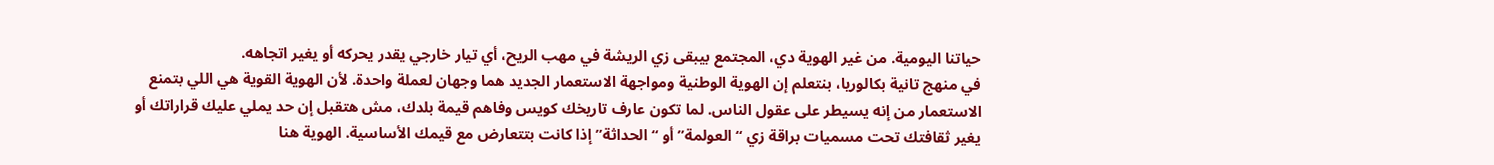حياتنا اليومية. من غير الهوية دي، المجتمع بيبقى زي الريشة في مهب الريح، أي تيار خارجي يقدر يحركه أو يغير اتجاهه.
في منهج تانية بكالوريا، بنتعلم إن الهوية الوطنية ومواجهة الاستعمار الجديد هما وجهان لعملة واحدة. لأن الهوية القوية هي اللي بتمنع الاستعمار من إنه يسيطر على عقول الناس. لما تكون عارف تاريخك كويس وفاهم قيمة بلدك، مش هتقبل إن حد يملي عليك قراراتك أو يغير ثقافتك تحت مسميات براقة زي “العولمة” أو “الحداثة” إذا كانت بتتعارض مع قيمك الأساسية. الهوية هنا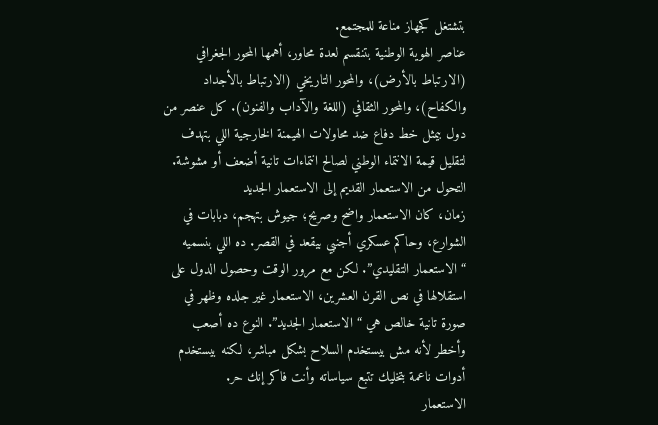بتشتغل كجهاز مناعة للمجتمع.
عناصر الهوية الوطنية بتنقسم لعدة محاور، أهمها المحور الجغرافي (الارتباط بالأرض)، والمحور التاريخي (الارتباط بالأجداد والكفاح)، والمحور الثقافي (اللغة والآداب والفنون). كل عنصر من دول بيمثل خط دفاع ضد محاولات الهيمنة الخارجية اللي بتهدف لتقليل قيمة الانتماء الوطني لصالح انتماءات تانية أضعف أو مشوشة.
التحول من الاستعمار القديم إلى الاستعمار الجديد
زمان، كان الاستعمار واضح وصريح؛ جيوش بتهجم، دبابات في الشوارع، وحاكم عسكري أجنبي بيقعد في القصر. ده اللي بنسميه “الاستعمار التقليدي”. لكن مع مرور الوقت وحصول الدول على استقلالها في نص القرن العشرين، الاستعمار غير جلده وظهر في صورة تانية خالص هي “الاستعمار الجديد”. النوع ده أصعب وأخطر لأنه مش بيستخدم السلاح بشكل مباشر، لكنه بيستخدم أدوات ناعمة بتخليك تتبع سياساته وأنت فاكر إنك حر.
الاستعمار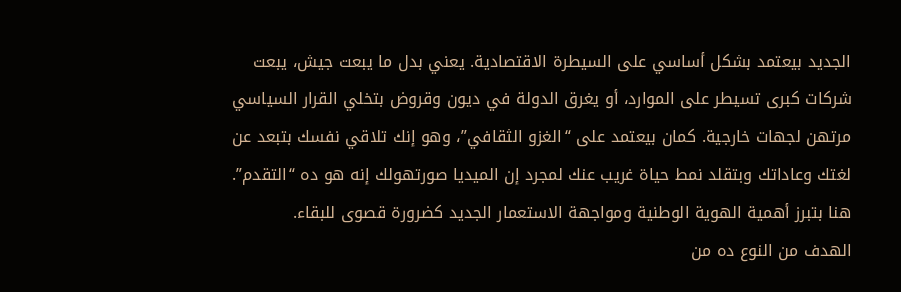الجديد بيعتمد بشكل أساسي على السيطرة الاقتصادية. يعني بدل ما يبعت جيش، يبعت شركات كبرى تسيطر على الموارد، أو يغرق الدولة في ديون وقروض بتخلي القرار السياسي مرتهن لجهات خارجية. كمان بيعتمد على “الغزو الثقافي”، وهو إنك تلاقي نفسك بتبعد عن لغتك وعاداتك وبتقلد نمط حياة غريب عنك لمجرد إن الميديا صورتهولك إنه هو ده “التقدم”. هنا بتبرز أهمية الهوية الوطنية ومواجهة الاستعمار الجديد كضرورة قصوى للبقاء.
الهدف من النوع ده من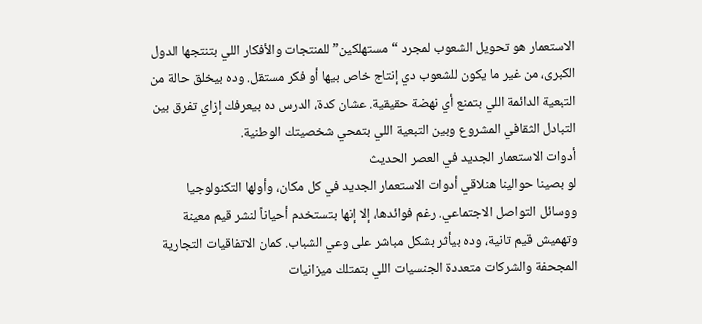الاستعمار هو تحويل الشعوب لمجرد “مستهلكين” للمنتجات والأفكار اللي بتنتجها الدول الكبرى، من غير ما يكون للشعوب دي إنتاج خاص بيها أو فكر مستقل. وده بيخلق حالة من التبعية الدائمة اللي بتمنع أي نهضة حقيقية. عشان كدة، الدرس ده بيعرفك إزاي تفرق بين التبادل الثقافي المشروع وبين التبعية اللي بتمحي شخصيتك الوطنية.
أدوات الاستعمار الجديد في العصر الحديث
لو بصينا حوالينا هنلاقي أدوات الاستعمار الجديد في كل مكان، وأولها التكنولوجيا ووسائل التواصل الاجتماعي. رغم فوائدها، إلا إنها بتستخدم أحياناً لنشر قيم معينة وتهميش قيم تانية، وده بيأثر بشكل مباشر على وعي الشباب. كمان الاتفاقيات التجارية المجحفة والشركات متعددة الجنسيات اللي بتمتلك ميزانيات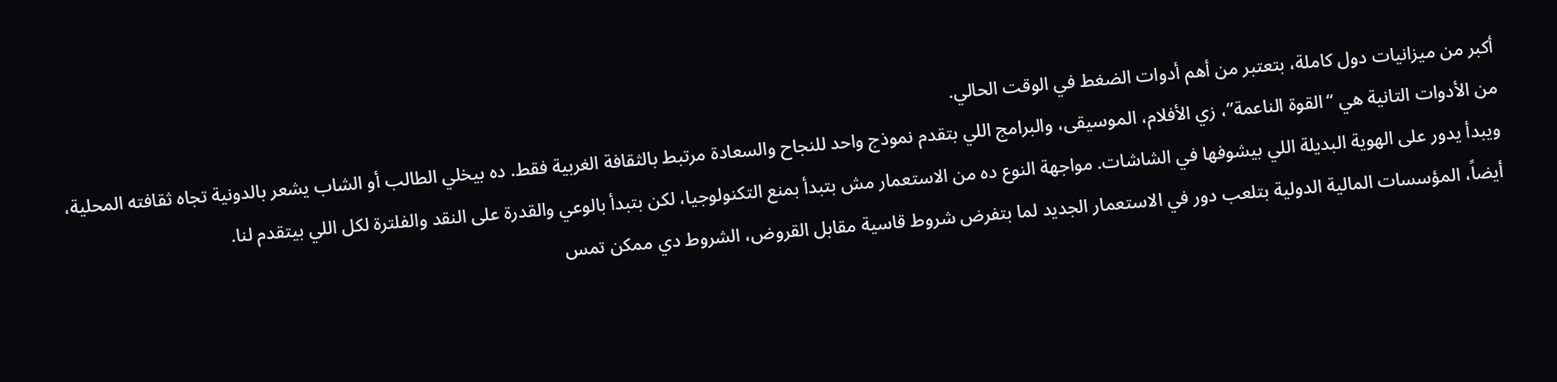أكبر من ميزانيات دول كاملة، بتعتبر من أهم أدوات الضغط في الوقت الحالي.
من الأدوات التانية هي “القوة الناعمة”، زي الأفلام، الموسيقى، والبرامج اللي بتقدم نموذج واحد للنجاح والسعادة مرتبط بالثقافة الغربية فقط. ده بيخلي الطالب أو الشاب يشعر بالدونية تجاه ثقافته المحلية، ويبدأ يدور على الهوية البديلة اللي بيشوفها في الشاشات. مواجهة النوع ده من الاستعمار مش بتبدأ بمنع التكنولوجيا، لكن بتبدأ بالوعي والقدرة على النقد والفلترة لكل اللي بيتقدم لنا.
أيضاً، المؤسسات المالية الدولية بتلعب دور في الاستعمار الجديد لما بتفرض شروط قاسية مقابل القروض، الشروط دي ممكن تمس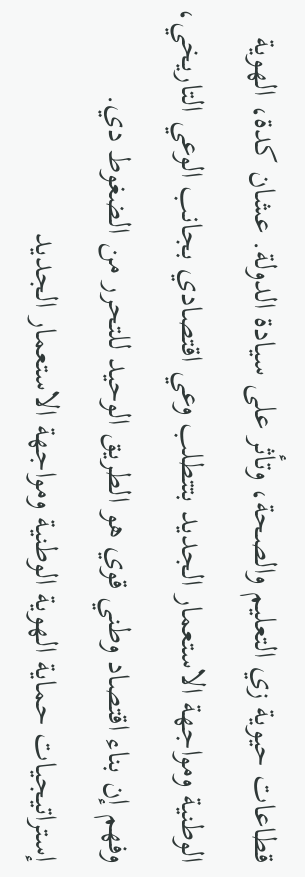قطاعات حيوية زي التعليم والصحة، وتأثر على سيادة الدولة. عشان كدة، الهوية الوطنية ومواجهة الاستعمار الجديد بتتطلب وعي اقتصادي بجانب الوعي التاريخي، وفهم إن بناء اقتصاد وطني قوي هو الطريق الوحيد للتحرر من الضغوط دي.
إستراتيجيات حماية الهوية الوطنية ومواجهة الاستعمار الجديد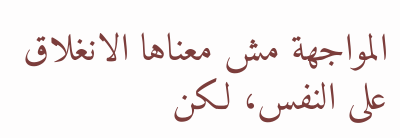المواجهة مش معناها الانغلاق على النفس، لكن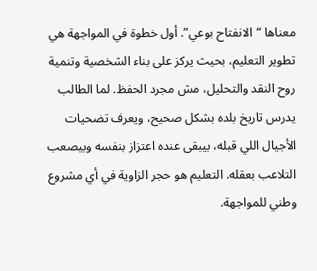معناها “الانفتاح بوعي”. أول خطوة في المواجهة هي تطوير التعليم، بحيث يركز على بناء الشخصية وتنمية روح النقد والتحليل، مش مجرد الحفظ. لما الطالب يدرس تاريخ بلده بشكل صحيح، ويعرف تضحيات الأجيال اللي قبله، بيبقى عنده اعتزاز بنفسه وبيصعب التلاعب بعقله. التعليم هو حجر الزاوية في أي مشروع وطني للمواجهة.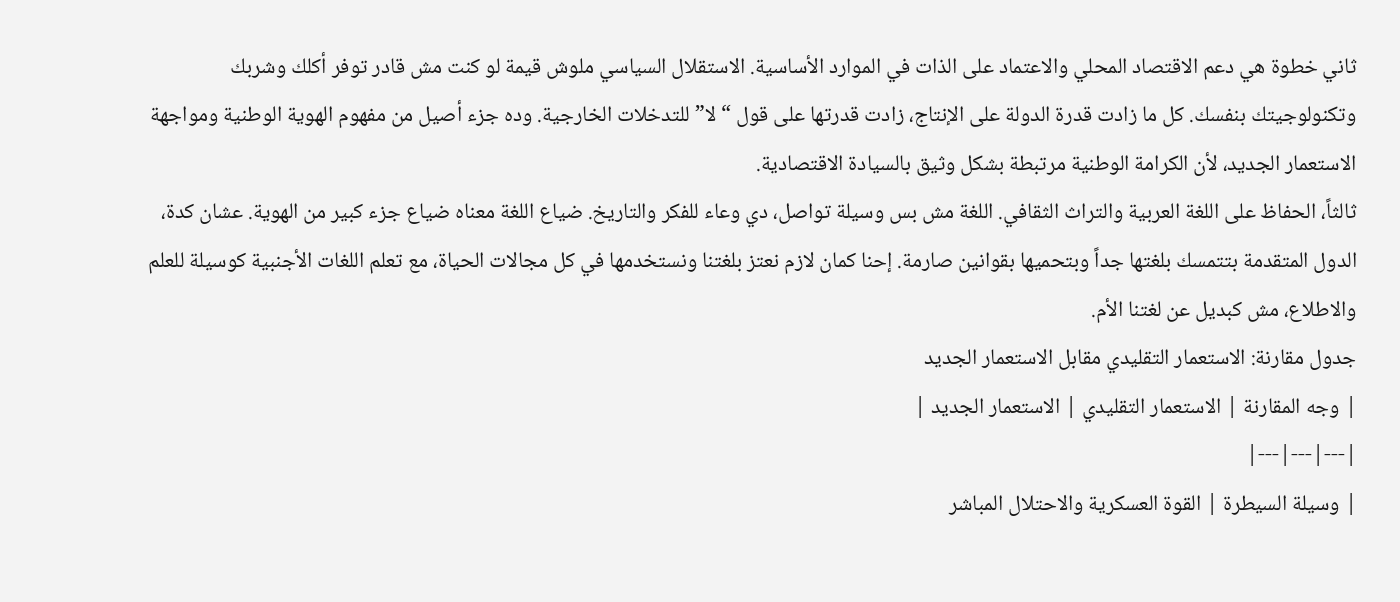ثاني خطوة هي دعم الاقتصاد المحلي والاعتماد على الذات في الموارد الأساسية. الاستقلال السياسي ملوش قيمة لو كنت مش قادر توفر أكلك وشربك وتكنولوجيتك بنفسك. كل ما زادت قدرة الدولة على الإنتاج، زادت قدرتها على قول “لا” للتدخلات الخارجية. وده جزء أصيل من مفهوم الهوية الوطنية ومواجهة الاستعمار الجديد، لأن الكرامة الوطنية مرتبطة بشكل وثيق بالسيادة الاقتصادية.
ثالثاً، الحفاظ على اللغة العربية والتراث الثقافي. اللغة مش بس وسيلة تواصل، دي وعاء للفكر والتاريخ. ضياع اللغة معناه ضياع جزء كبير من الهوية. عشان كدة، الدول المتقدمة بتتمسك بلغتها جداً وبتحميها بقوانين صارمة. إحنا كمان لازم نعتز بلغتنا ونستخدمها في كل مجالات الحياة، مع تعلم اللغات الأجنبية كوسيلة للعلم والاطلاع، مش كبديل عن لغتنا الأم.
جدول مقارنة: الاستعمار التقليدي مقابل الاستعمار الجديد
| وجه المقارنة | الاستعمار التقليدي | الاستعمار الجديد |
|---|---|---|
| وسيلة السيطرة | القوة العسكرية والاحتلال المباشر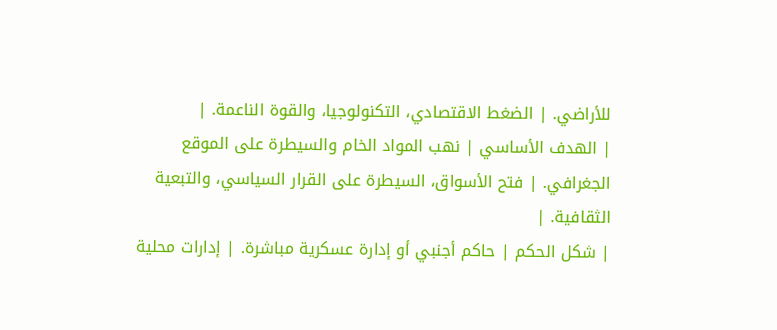للأراضي. | الضغط الاقتصادي، التكنولوجيا، والقوة الناعمة. |
| الهدف الأساسي | نهب المواد الخام والسيطرة على الموقع الجغرافي. | فتح الأسواق، السيطرة على القرار السياسي، والتبعية الثقافية. |
| شكل الحكم | حاكم أجنبي أو إدارة عسكرية مباشرة. | إدارات محلية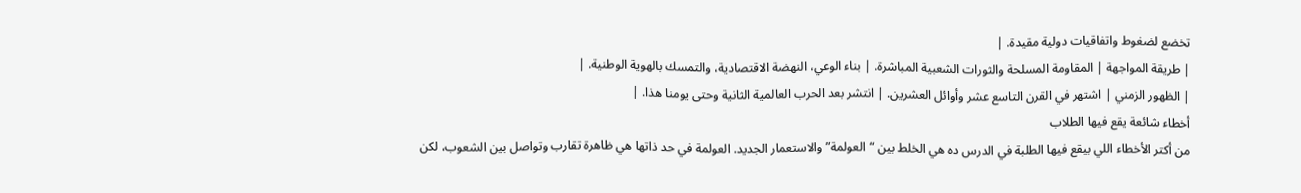تخضع لضغوط واتفاقيات دولية مقيدة. |
| طريقة المواجهة | المقاومة المسلحة والثورات الشعبية المباشرة. | بناء الوعي، النهضة الاقتصادية، والتمسك بالهوية الوطنية. |
| الظهور الزمني | اشتهر في القرن التاسع عشر وأوائل العشرين. | انتشر بعد الحرب العالمية الثانية وحتى يومنا هذا. |
أخطاء شائعة يقع فيها الطلاب
من أكتر الأخطاء اللي بيقع فيها الطلبة في الدرس ده هي الخلط بين “العولمة” والاستعمار الجديد. العولمة في حد ذاتها هي ظاهرة تقارب وتواصل بين الشعوب، لكن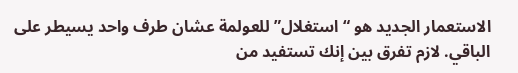الاستعمار الجديد هو “استغلال” للعولمة عشان طرف واحد يسيطر على الباقي. لازم تفرق بين إنك تستفيد من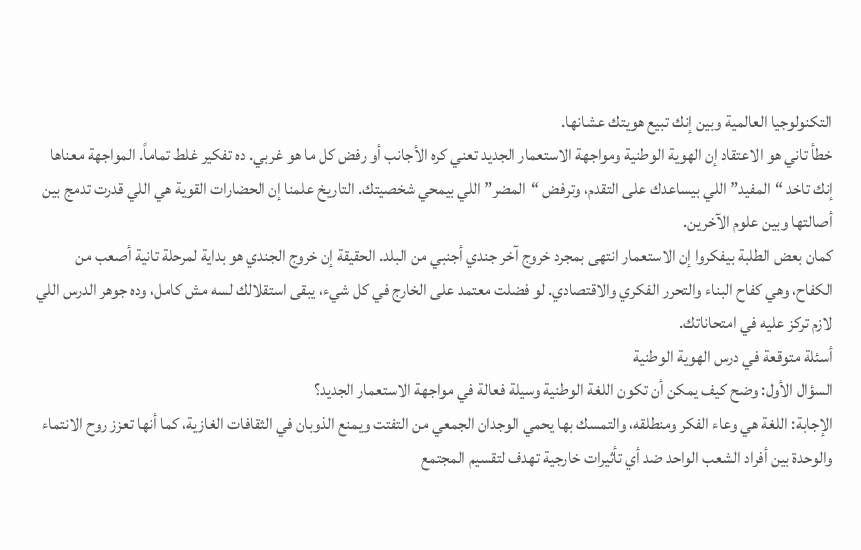التكنولوجيا العالمية وبين إنك تبيع هويتك عشانها.
خطأ تاني هو الاعتقاد إن الهوية الوطنية ومواجهة الاستعمار الجديد تعني كره الأجانب أو رفض كل ما هو غربي. ده تفكير غلط تماماً. المواجهة معناها إنك تاخد “المفيد” اللي بيساعدك على التقدم، وترفض “المضر” اللي بيمحي شخصيتك. التاريخ علمنا إن الحضارات القوية هي اللي قدرت تدمج بين أصالتها وبين علوم الآخرين.
كمان بعض الطلبة بيفكروا إن الاستعمار انتهى بمجرد خروج آخر جندي أجنبي من البلد. الحقيقة إن خروج الجندي هو بداية لمرحلة تانية أصعب من الكفاح، وهي كفاح البناء والتحرر الفكري والاقتصادي. لو فضلت معتمد على الخارج في كل شيء، يبقى استقلالك لسه مش كامل، وده جوهر الدرس اللي لازم تركز عليه في امتحاناتك.
أسئلة متوقعة في درس الهوية الوطنية
السؤال الأول: وضح كيف يمكن أن تكون اللغة الوطنية وسيلة فعالة في مواجهة الاستعمار الجديد؟
الإجابة: اللغة هي وعاء الفكر ومنطلقه، والتمسك بها يحمي الوجدان الجمعي من التفتت ويمنع الذوبان في الثقافات الغازية، كما أنها تعزز روح الانتماء والوحدة بين أفراد الشعب الواحد ضد أي تأثيرات خارجية تهدف لتقسيم المجتمع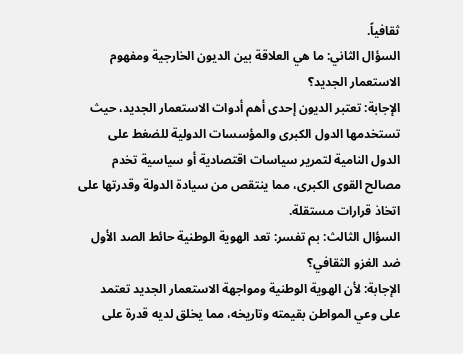ثقافياً.
السؤال الثاني: ما هي العلاقة بين الديون الخارجية ومفهوم الاستعمار الجديد؟
الإجابة: تعتبر الديون إحدى أهم أدوات الاستعمار الجديد، حيث تستخدمها الدول الكبرى والمؤسسات الدولية للضغط على الدول النامية لتمرير سياسات اقتصادية أو سياسية تخدم مصالح القوى الكبرى، مما ينتقص من سيادة الدولة وقدرتها على اتخاذ قرارات مستقلة.
السؤال الثالث: بم تفسر: تعد الهوية الوطنية حائط الصد الأول ضد الغزو الثقافي؟
الإجابة: لأن الهوية الوطنية ومواجهة الاستعمار الجديد تعتمد على وعي المواطن بقيمته وتاريخه، مما يخلق لديه قدرة على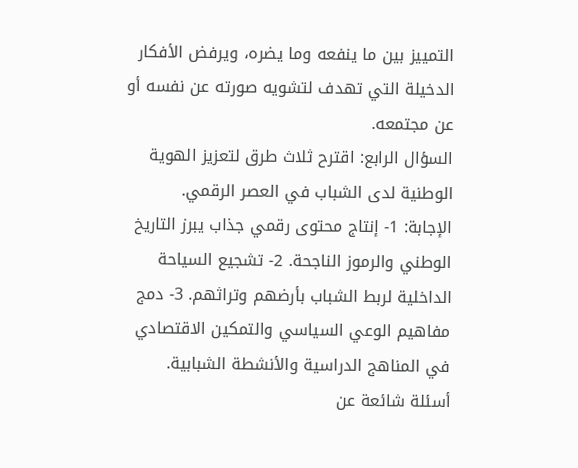التمييز بين ما ينفعه وما يضره، ويرفض الأفكار الدخيلة التي تهدف لتشويه صورته عن نفسه أو عن مجتمعه.
السؤال الرابع: اقترح ثلاث طرق لتعزيز الهوية الوطنية لدى الشباب في العصر الرقمي.
الإجابة: 1- إنتاج محتوى رقمي جذاب يبرز التاريخ الوطني والرموز الناجحة. 2- تشجيع السياحة الداخلية لربط الشباب بأرضهم وتراثهم. 3- دمج مفاهيم الوعي السياسي والتمكين الاقتصادي في المناهج الدراسية والأنشطة الشبابية.
أسئلة شائعة عن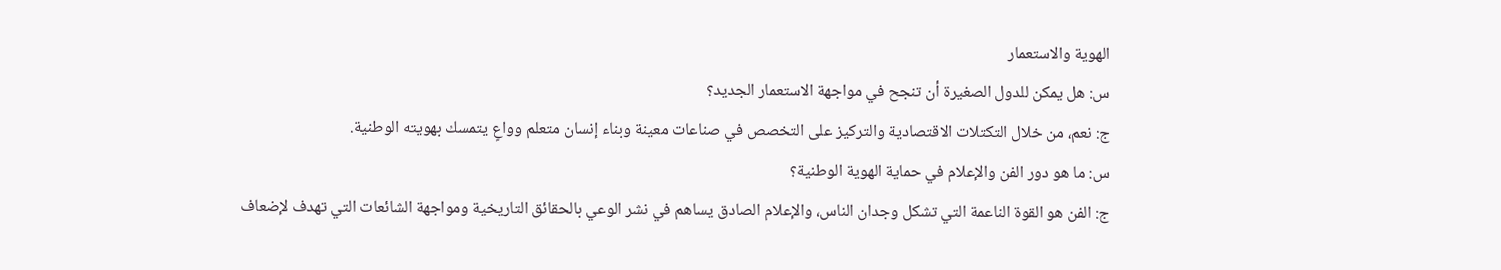الهوية والاستعمار
س: هل يمكن للدول الصغيرة أن تنجح في مواجهة الاستعمار الجديد؟
ج: نعم، من خلال التكتلات الاقتصادية والتركيز على التخصص في صناعات معينة وبناء إنسان متعلم وواعٍ يتمسك بهويته الوطنية.
س: ما هو دور الفن والإعلام في حماية الهوية الوطنية؟
ج: الفن هو القوة الناعمة التي تشكل وجدان الناس، والإعلام الصادق يساهم في نشر الوعي بالحقائق التاريخية ومواجهة الشائعات التي تهدف لإضعاف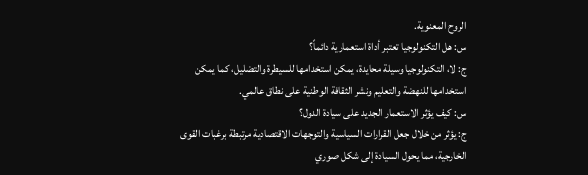الروح المعنوية.
س: هل التكنولوجيا تعتبر أداة استعمارية دائماً؟
ج: لا، التكنولوجيا وسيلة محايدة، يمكن استخدامها للسيطرة والتضليل، كما يمكن استخدامها للنهضة والتعليم ونشر الثقافة الوطنية على نطاق عالمي.
س: كيف يؤثر الاستعمار الجديد على سيادة الدول؟
ج: يؤثر من خلال جعل القرارات السياسية والتوجهات الاقتصادية مرتبطة برغبات القوى الخارجية، مما يحول السيادة إلى شكل صوري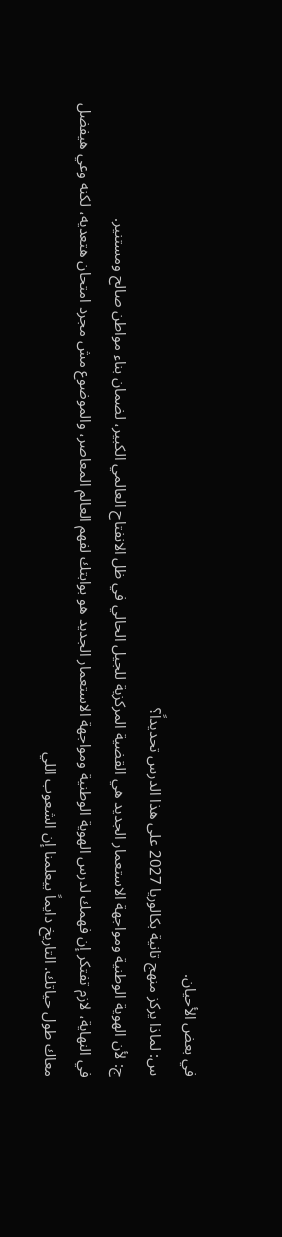في بعض الأحيان.
س: لماذا يركز منهج تانية بكالوريا 2027 على هذا الدرس تحديداً؟
ج: لأن الهوية الوطنية ومواجهة الاستعمار الجديد هي القضية المركزية للجيل الحالي في ظل الانفتاح العالمي الكبير، لضمان بناء مواطن صالح ومستنير.
في النهاية، لازم تفتكر إن فهمك لدرس الهوية الوطنية ومواجهة الاستعمار الجديد هو بوابتك لفهم العالم المعاصر، والموضوع مش مجرد امتحان هتعديه، لكنه وعي هيفضل معاك طول حياتك. التاريخ دايماً بيعلمنا إن الشعوب اللي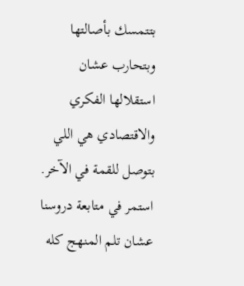بتتمسك بأصالتها وبتحارب عشان استقلالها الفكري والاقتصادي هي اللي بتوصل للقمة في الآخر. استمر في متابعة دروسنا عشان تلم المنهج كله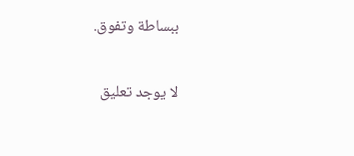ببساطة وتفوق.

لا يوجد تعليق